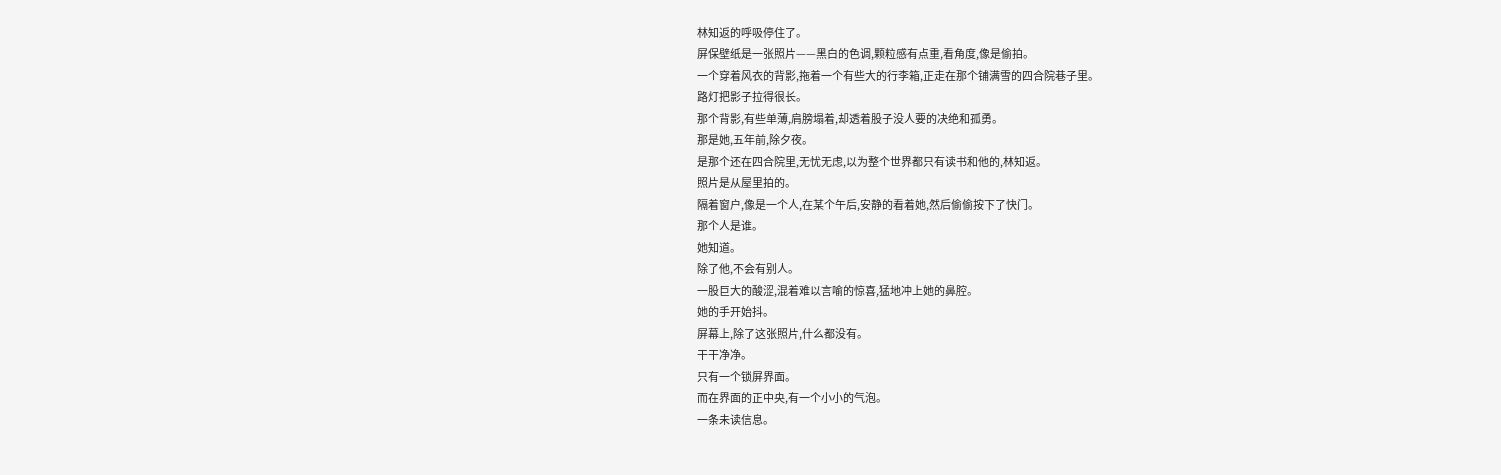林知返的呼吸停住了。
屏保壁纸是一张照片——黑白的色调,颗粒感有点重,看角度,像是偷拍。
一个穿着风衣的背影,拖着一个有些大的行李箱,正走在那个铺满雪的四合院巷子里。
路灯把影子拉得很长。
那个背影,有些单薄,肩膀塌着,却透着股子没人要的决绝和孤勇。
那是她,五年前,除夕夜。
是那个还在四合院里,无忧无虑,以为整个世界都只有读书和他的,林知返。
照片是从屋里拍的。
隔着窗户,像是一个人,在某个午后,安静的看着她,然后偷偷按下了快门。
那个人是谁。
她知道。
除了他,不会有别人。
一股巨大的酸涩,混着难以言喻的惊喜,猛地冲上她的鼻腔。
她的手开始抖。
屏幕上,除了这张照片,什么都没有。
干干净净。
只有一个锁屏界面。
而在界面的正中央,有一个小小的气泡。
一条未读信息。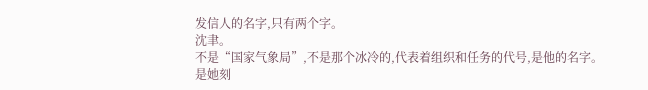发信人的名字,只有两个字。
沈聿。
不是“国家气象局”,不是那个冰冷的,代表着组织和任务的代号,是他的名字。
是她刻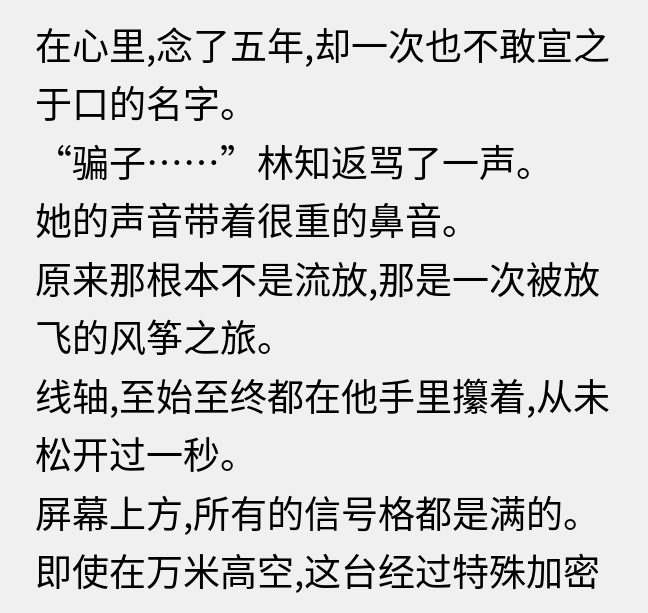在心里,念了五年,却一次也不敢宣之于口的名字。
“骗子……”林知返骂了一声。
她的声音带着很重的鼻音。
原来那根本不是流放,那是一次被放飞的风筝之旅。
线轴,至始至终都在他手里攥着,从未松开过一秒。
屏幕上方,所有的信号格都是满的。
即使在万米高空,这台经过特殊加密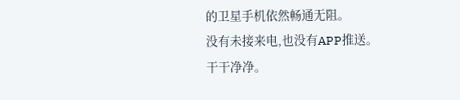的卫星手机依然畅通无阻。
没有未接来电,也没有APP推送。
干干净净。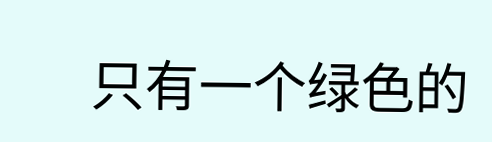只有一个绿色的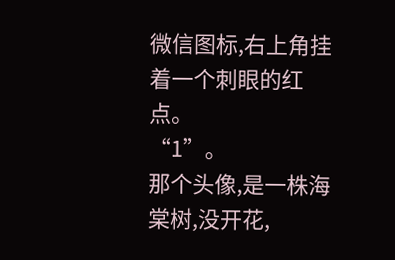微信图标,右上角挂着一个刺眼的红点。
“1”。
那个头像,是一株海棠树,没开花,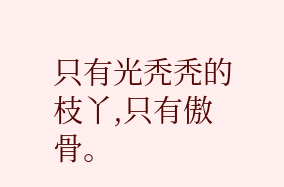只有光秃秃的枝丫,只有傲骨。